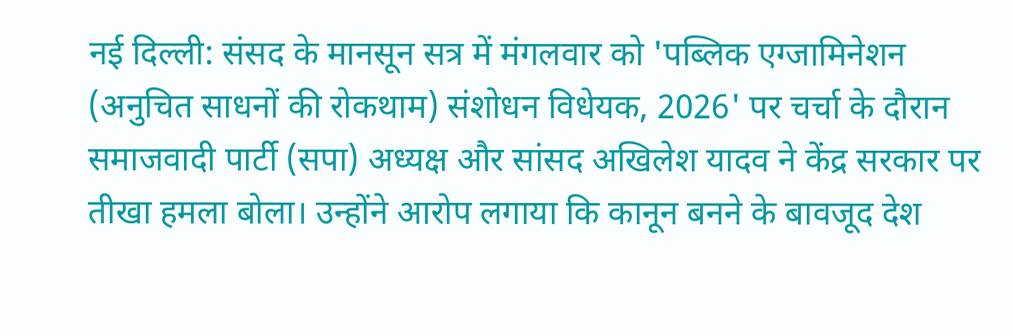नई दिल्ली: संसद के मानसून सत्र में मंगलवार को 'पब्लिक एग्जामिनेशन (अनुचित साधनों की रोकथाम) संशोधन विधेयक, 2026' पर चर्चा के दौरान समाजवादी पार्टी (सपा) अध्यक्ष और सांसद अखिलेश यादव ने केंद्र सरकार पर तीखा हमला बोला। उन्होंने आरोप लगाया कि कानून बनने के बावजूद देश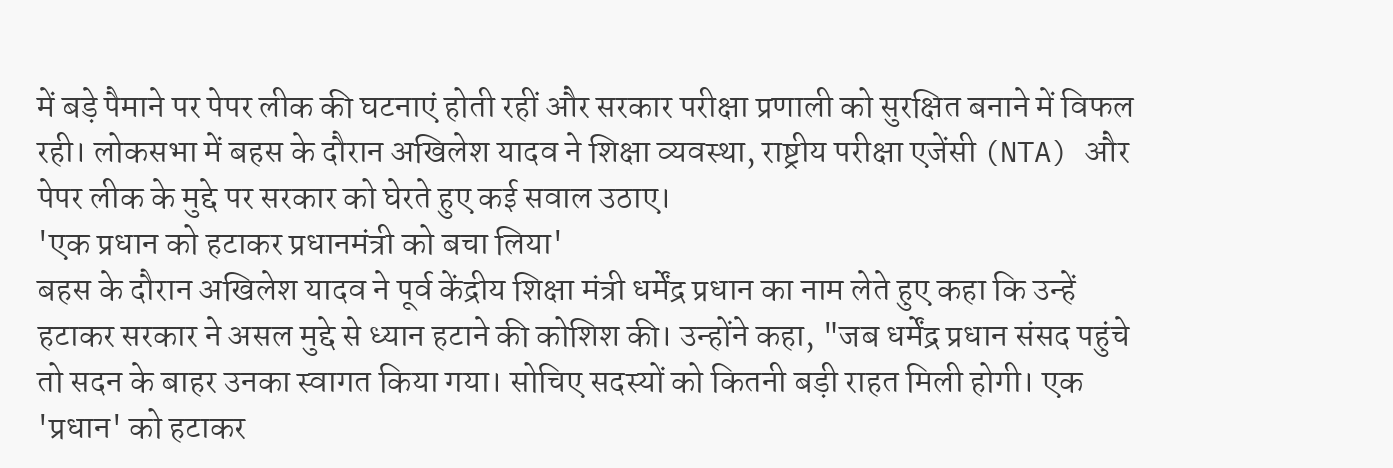में बड़े पैमाने पर पेपर लीक की घटनाएं होती रहीं और सरकार परीक्षा प्रणाली को सुरक्षित बनाने में विफल रही। लोकसभा में बहस के दौरान अखिलेश यादव ने शिक्षा व्यवस्था, राष्ट्रीय परीक्षा एजेंसी (NTA) और पेपर लीक के मुद्दे पर सरकार को घेरते हुए कई सवाल उठाए।
'एक प्रधान को हटाकर प्रधानमंत्री को बचा लिया'
बहस के दौरान अखिलेश यादव ने पूर्व केंद्रीय शिक्षा मंत्री धर्मेंद्र प्रधान का नाम लेते हुए कहा कि उन्हें हटाकर सरकार ने असल मुद्दे से ध्यान हटाने की कोशिश की। उन्होंने कहा, "जब धर्मेंद्र प्रधान संसद पहुंचे तो सदन के बाहर उनका स्वागत किया गया। सोचिए सदस्यों को कितनी बड़ी राहत मिली होगी। एक 'प्रधान' को हटाकर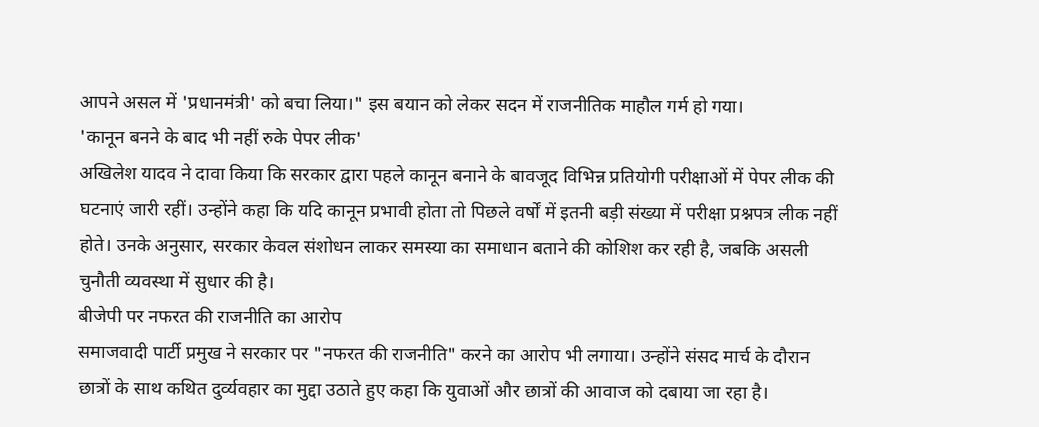आपने असल में 'प्रधानमंत्री' को बचा लिया।" इस बयान को लेकर सदन में राजनीतिक माहौल गर्म हो गया।
'कानून बनने के बाद भी नहीं रुके पेपर लीक'
अखिलेश यादव ने दावा किया कि सरकार द्वारा पहले कानून बनाने के बावजूद विभिन्न प्रतियोगी परीक्षाओं में पेपर लीक की घटनाएं जारी रहीं। उन्होंने कहा कि यदि कानून प्रभावी होता तो पिछले वर्षों में इतनी बड़ी संख्या में परीक्षा प्रश्नपत्र लीक नहीं होते। उनके अनुसार, सरकार केवल संशोधन लाकर समस्या का समाधान बताने की कोशिश कर रही है, जबकि असली चुनौती व्यवस्था में सुधार की है।
बीजेपी पर नफरत की राजनीति का आरोप
समाजवादी पार्टी प्रमुख ने सरकार पर "नफरत की राजनीति" करने का आरोप भी लगाया। उन्होंने संसद मार्च के दौरान छात्रों के साथ कथित दुर्व्यवहार का मुद्दा उठाते हुए कहा कि युवाओं और छात्रों की आवाज को दबाया जा रहा है।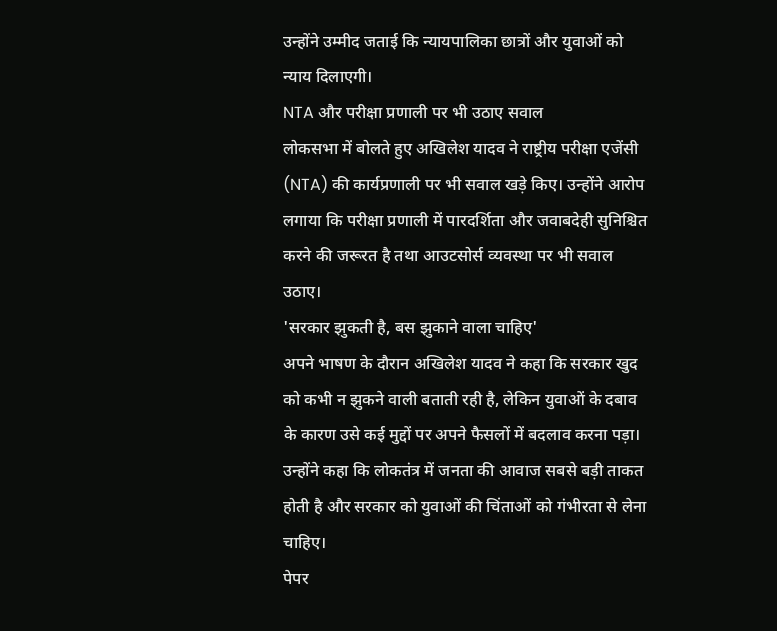उन्होंने उम्मीद जताई कि न्यायपालिका छात्रों और युवाओं को न्याय दिलाएगी।
NTA और परीक्षा प्रणाली पर भी उठाए सवाल
लोकसभा में बोलते हुए अखिलेश यादव ने राष्ट्रीय परीक्षा एजेंसी (NTA) की कार्यप्रणाली पर भी सवाल खड़े किए। उन्होंने आरोप लगाया कि परीक्षा प्रणाली में पारदर्शिता और जवाबदेही सुनिश्चित करने की जरूरत है तथा आउटसोर्स व्यवस्था पर भी सवाल उठाए।
'सरकार झुकती है, बस झुकाने वाला चाहिए'
अपने भाषण के दौरान अखिलेश यादव ने कहा कि सरकार खुद को कभी न झुकने वाली बताती रही है, लेकिन युवाओं के दबाव के कारण उसे कई मुद्दों पर अपने फैसलों में बदलाव करना पड़ा। उन्होंने कहा कि लोकतंत्र में जनता की आवाज सबसे बड़ी ताकत होती है और सरकार को युवाओं की चिंताओं को गंभीरता से लेना चाहिए।
पेपर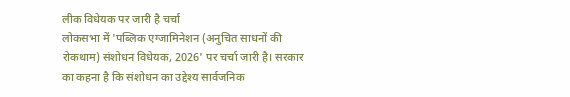लीक विधेयक पर जारी है चर्चा
लोकसभा में 'पब्लिक एग्जामिनेशन (अनुचित साधनों की रोकथाम) संशोधन विधेयक, 2026' पर चर्चा जारी है। सरकार का कहना है कि संशोधन का उद्देश्य सार्वजनिक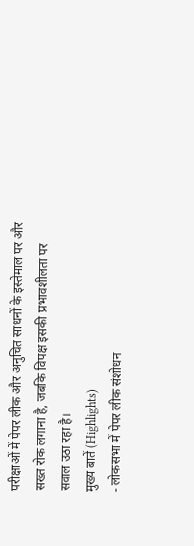परीक्षाओं में पेपर लीक और अनुचित साधनों के इस्तेमाल पर और सख्त रोक लगाना है, जबकि विपक्ष इसकी प्रभावशीलता पर सवाल उठा रहा है।
मुख्य बातें (Highlights)
- लोकसभा में पेपर लीक संशोधन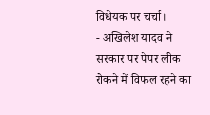विधेयक पर चर्चा।
- अखिलेश यादव ने सरकार पर पेपर लीक रोकने में विफल रहने का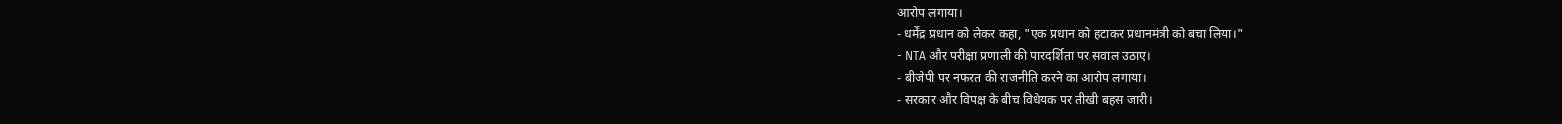आरोप लगाया।
- धर्मेंद्र प्रधान को लेकर कहा, "एक प्रधान को हटाकर प्रधानमंत्री को बचा लिया।"
- NTA और परीक्षा प्रणाली की पारदर्शिता पर सवाल उठाए।
- बीजेपी पर नफरत की राजनीति करने का आरोप लगाया।
- सरकार और विपक्ष के बीच विधेयक पर तीखी बहस जारी।